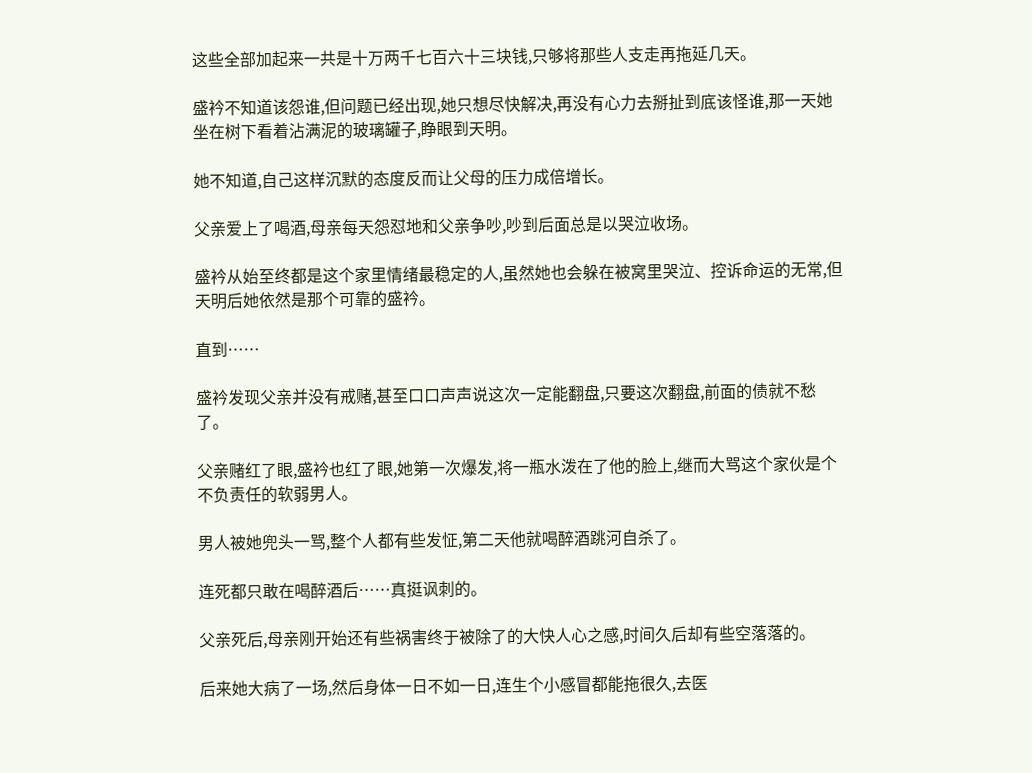这些全部加起来一共是十万两千七百六十三块钱,只够将那些人支走再拖延几天。

盛衿不知道该怨谁,但问题已经出现,她只想尽快解决,再没有心力去掰扯到底该怪谁,那一天她坐在树下看着沾满泥的玻璃罐子,睁眼到天明。

她不知道,自己这样沉默的态度反而让父母的压力成倍增长。

父亲爱上了喝酒,母亲每天怨怼地和父亲争吵,吵到后面总是以哭泣收场。

盛衿从始至终都是这个家里情绪最稳定的人,虽然她也会躲在被窝里哭泣、控诉命运的无常,但天明后她依然是那个可靠的盛衿。

直到……

盛衿发现父亲并没有戒赌,甚至口口声声说这次一定能翻盘,只要这次翻盘,前面的债就不愁了。

父亲赌红了眼,盛衿也红了眼,她第一次爆发,将一瓶水泼在了他的脸上,继而大骂这个家伙是个不负责任的软弱男人。

男人被她兜头一骂,整个人都有些发怔,第二天他就喝醉酒跳河自杀了。

连死都只敢在喝醉酒后……真挺讽刺的。

父亲死后,母亲刚开始还有些祸害终于被除了的大快人心之感,时间久后却有些空落落的。

后来她大病了一场,然后身体一日不如一日,连生个小感冒都能拖很久,去医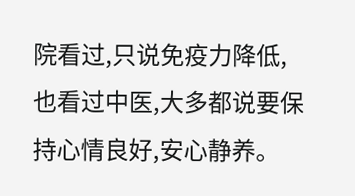院看过,只说免疫力降低,也看过中医,大多都说要保持心情良好,安心静养。